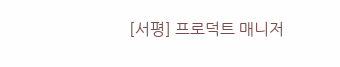[서평] 프로덕트 매니저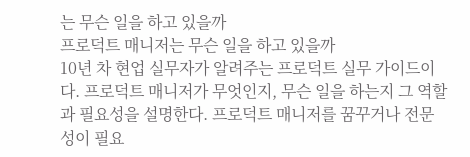는 무슨 일을 하고 있을까
프로덕트 매니저는 무슨 일을 하고 있을까
10년 차 현업 실무자가 알려주는 프로덕트 실무 가이드이다. 프로덕트 매니저가 무엇인지, 무슨 일을 하는지 그 역할과 필요성을 설명한다. 프로덕트 매니저를 꿈꾸거나 전문성이 필요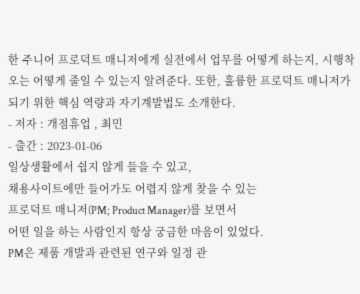한 주니어 프로덕트 매니저에게 실전에서 업무를 어떻게 하는지, 시행착오는 어떻게 줄일 수 있는지 알려준다. 또한, 훌륭한 프로덕트 매니저가 되기 위한 핵심 역량과 자기계발법도 소개한다.
- 저자 : 개점휴업 , 최민
- 출간 : 2023-01-06
일상생활에서 쉽지 않게 들을 수 있고,
채용사이트에만 들어가도 어렵지 않게 찾을 수 있는
프로덕트 매니저(PM; Product Manager)를 보면서
어떤 일을 하는 사람인지 항상 궁금한 마음이 있었다.
PM은 제품 개발과 관련된 연구와 일정 관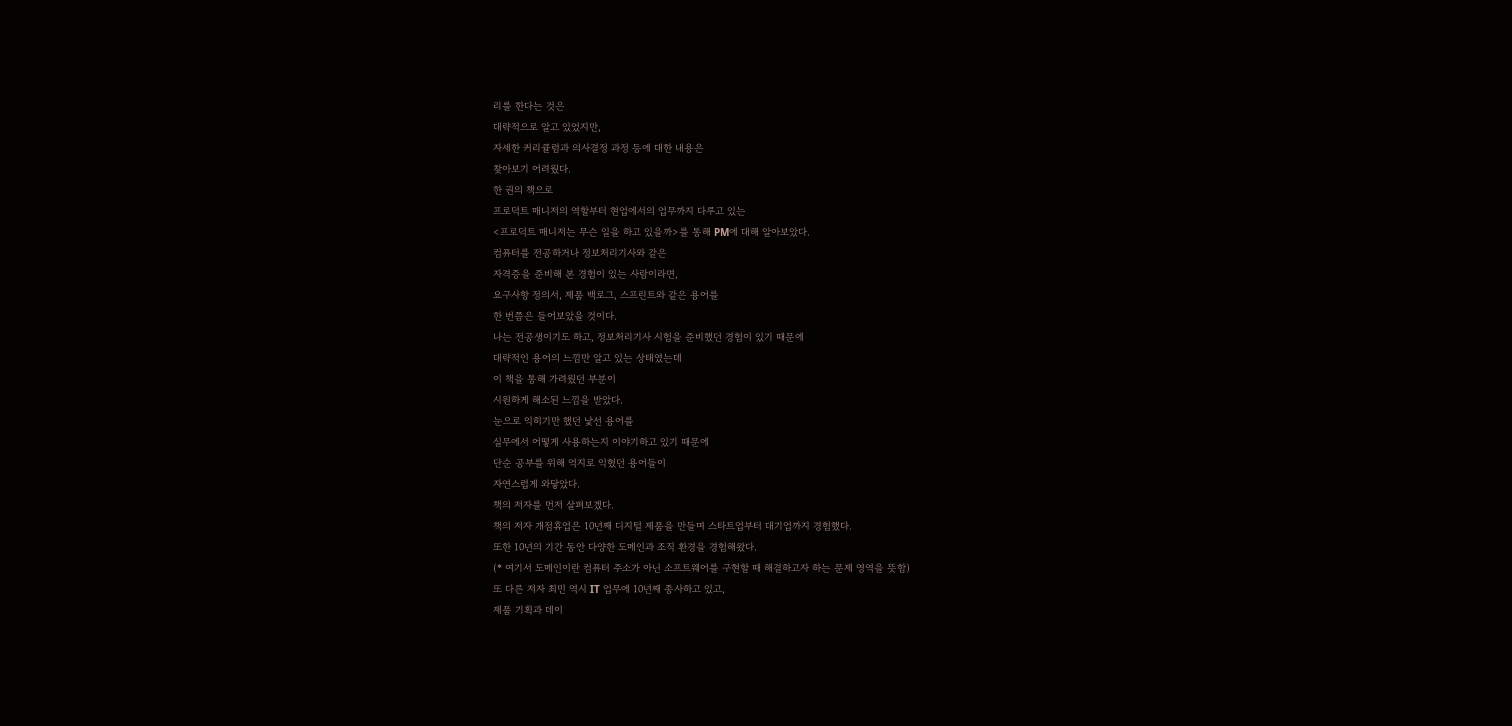리를 한다는 것은
대략적으로 알고 있었지만,
자세한 커리큘럼과 의사결정 과정 등에 대한 내용은
찾아보기 어려웠다.
한 권의 책으로
프로덕트 매니저의 역할부터 현업에서의 업무까지 다루고 있는
<프로덕트 매니저는 무슨 일을 하고 있을까>를 통해 PM에 대해 알아보았다.
컴퓨터를 전공하거나 정보처리기사와 같은
자격증을 준비해 본 경험이 있는 사람이라면,
요구사항 정의서, 제품 백로그, 스프린트와 같은 용어를
한 번쯤은 들어보았을 것이다.
나는 전공생이기도 하고, 정보처리기사 시험을 준비했던 경험이 있기 때문에
대략적인 용어의 느낌만 알고 있는 상태였는데
이 책을 통해 가려웠던 부분이
시원하게 해소된 느낌을 받았다.
눈으로 익히기만 했던 낯선 용어를
실무에서 어떻게 사용하는지 이야기하고 있기 때문에
단순 공부를 위해 억지로 익혔던 용어들이
자연스럽게 와닿았다.
책의 저자를 먼저 살펴보겠다.
책의 저자 개점휴업은 10년째 디지털 제품을 만들며 스타트업부터 대기업까지 경험했다.
또한 10년의 기간 동안 다양한 도메인과 조직 환경을 경험해왔다.
(* 여기서 도메인이란 컴퓨터 주소가 아닌 소프트웨어를 구현할 때 해결하고자 하는 문제 영역을 뜻함)
또 다른 저자 최민 역시 IT 업무에 10년째 종사하고 있고,
제품 기획과 데이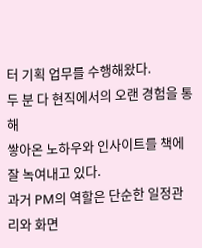터 기획 업무를 수행해왔다.
두 분 다 현직에서의 오랜 경험을 통해
쌓아온 노하우와 인사이트를 책에 잘 녹여내고 있다.
과거 PM의 역할은 단순한 일정관리와 화면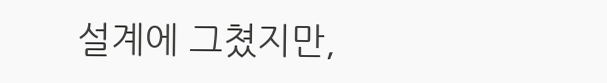설계에 그쳤지만,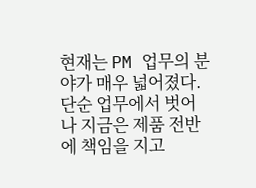현재는 PM 업무의 분야가 매우 넓어졌다.
단순 업무에서 벗어나 지금은 제품 전반에 책임을 지고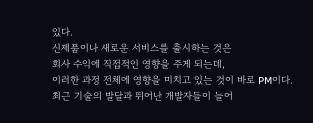있다.
신제품이나 새로운 서비스를 출시하는 것은
회사 수익에 직접적인 영향을 주게 되는데,
이러한 과정 전체에 영향을 미치고 있는 것이 바로 PM이다.
최근 기술의 발달과 뛰어난 개발자들이 늘어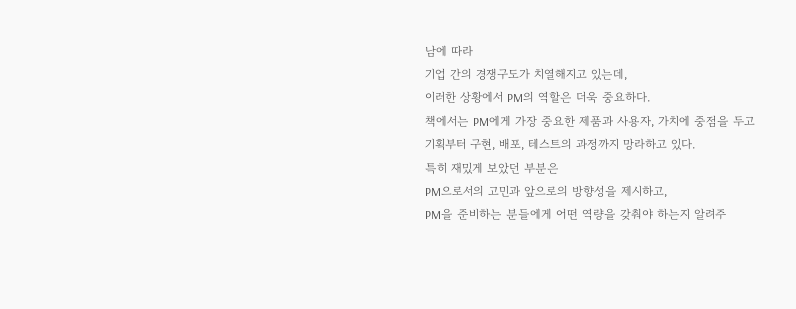남에 따라
기업 간의 경쟁구도가 치열해지고 있는데,
이러한 상황에서 PM의 역할은 더욱 중요하다.
책에서는 PM에게 가장 중요한 제품과 사용자, 가치에 중점을 두고
기획부터 구현, 배포, 테스트의 과정까지 망라하고 있다.
특히 재밌게 보았던 부분은
PM으로서의 고민과 앞으로의 방향성을 제시하고,
PM을 준비하는 분들에게 어떤 역량을 갖춰야 하는지 알려주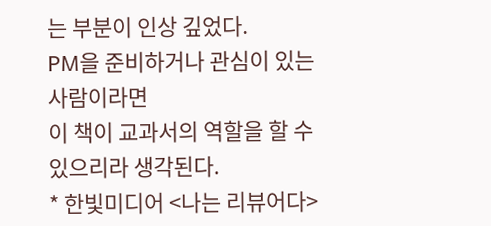는 부분이 인상 깊었다.
PM을 준비하거나 관심이 있는 사람이라면
이 책이 교과서의 역할을 할 수 있으리라 생각된다.
* 한빛미디어 <나는 리뷰어다>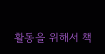활동을 위해서 책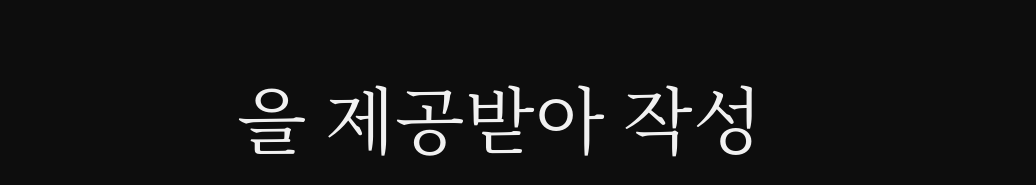을 제공받아 작성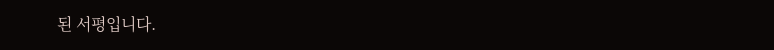된 서평입니다.